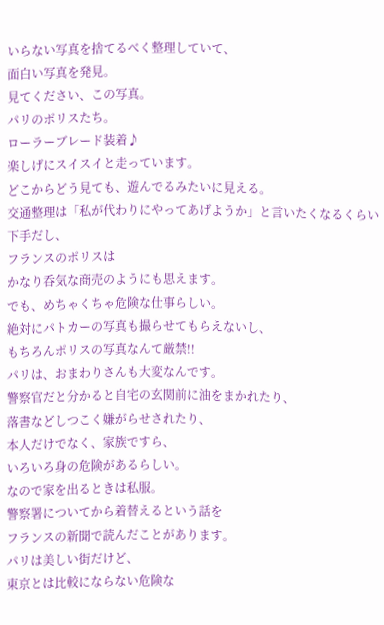いらない写真を捨てるべく整理していて、
面白い写真を発見。
見てください、この写真。
パリのポリスたち。
ローラーブレード装着♪
楽しげにスイスイと走っています。
どこからどう見ても、遊んでるみたいに見える。
交通整理は「私が代わりにやってあげようか」と言いたくなるくらい下手だし、
フランスのポリスは
かなり呑気な商売のようにも思えます。
でも、めちゃくちゃ危険な仕事らしい。
絶対にパトカーの写真も撮らせてもらえないし、
もちろんポリスの写真なんて厳禁!!
パリは、おまわりさんも大変なんです。
警察官だと分かると自宅の玄関前に油をまかれたり、
落書などしつこく嫌がらせされたり、
本人だけでなく、家族ですら、
いろいろ身の危険があるらしい。
なので家を出るときは私服。
警察署についてから着替えるという話を
フランスの新聞で読んだことがあります。
パリは美しい街だけど、
東京とは比較にならない危険な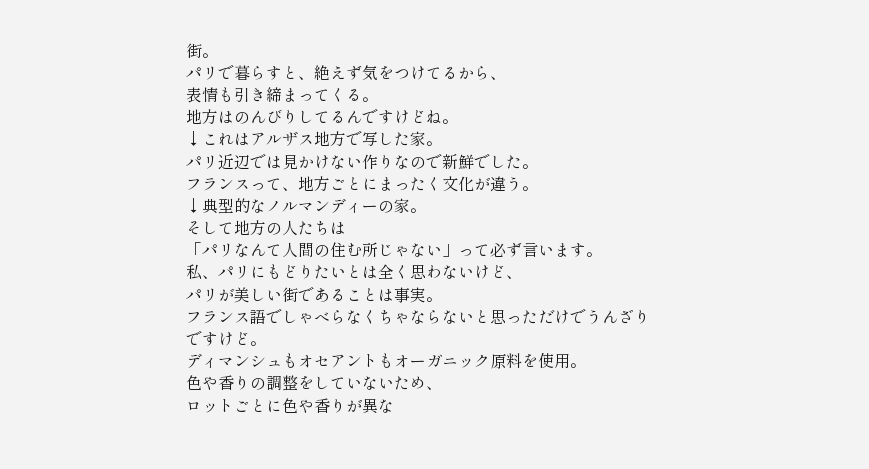街。
パリで暮らすと、絶えず気をつけてるから、
表情も引き締まってくる。
地方はのんびりしてるんですけどね。
↓これはアルザス地方で写した家。
パリ近辺では見かけない作りなので新鮮でした。
フランスって、地方ごとにまったく文化が違う。
↓典型的なノルマンディーの家。
そして地方の人たちは
「パリなんて人間の住む所じゃない」って必ず言います。
私、パリにもどりたいとは全く思わないけど、
パリが美しい街であることは事実。
フランス語でしゃべらなくちゃならないと思っただけでうんざりですけど。
ディマンシュもオセアントもオーガニック原料を使用。
色や香りの調整をしていないため、
ロットごとに色や香りが異な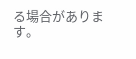る場合があります。